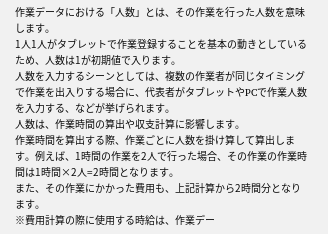作業データにおける「人数」とは、その作業を行った人数を意味します。
1人1人がタブレットで作業登録することを基本の動きとしているため、人数は1が初期値で入ります。
人数を入力するシーンとしては、複数の作業者が同じタイミングで作業を出入りする場合に、代表者がタブレットやPCで作業人数を入力する、などが挙げられます。
人数は、作業時間の算出や収支計算に影響します。
作業時間を算出する際、作業ごとに人数を掛け算して算出します。例えば、1時間の作業を2人で行った場合、その作業の作業時間は1時間×2人=2時間となります。
また、その作業にかかった費用も、上記計算から2時間分となります。
※費用計算の際に使用する時給は、作業デー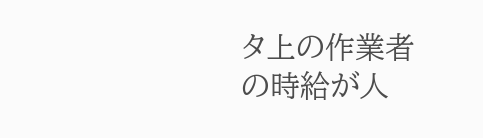タ上の作業者の時給が人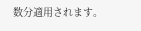数分適用されます。